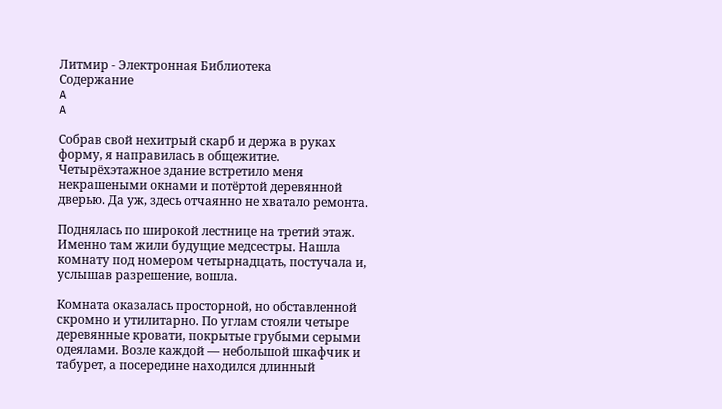Литмир - Электронная Библиотека
Содержание
A
A

Собрав свой нехитрый скарб и держа в руках форму, я направилась в общежитие. Четырёхэтажное здание встретило меня некрашеными окнами и потёртой деревянной дверью. Да уж, здесь отчаянно не хватало ремонта.

Поднялась по широкой лестнице на третий этаж. Именно там жили будущие медсестры. Нашла комнату под номером четырнадцать, постучала и, услышав разрешение, вошла.

Комната оказалась просторной, но обставленной скромно и утилитарно. По углам стояли четыре деревянные кровати, покрытые грубыми серыми одеялами. Возле каждой — небольшой шкафчик и табурет, а посередине находился длинный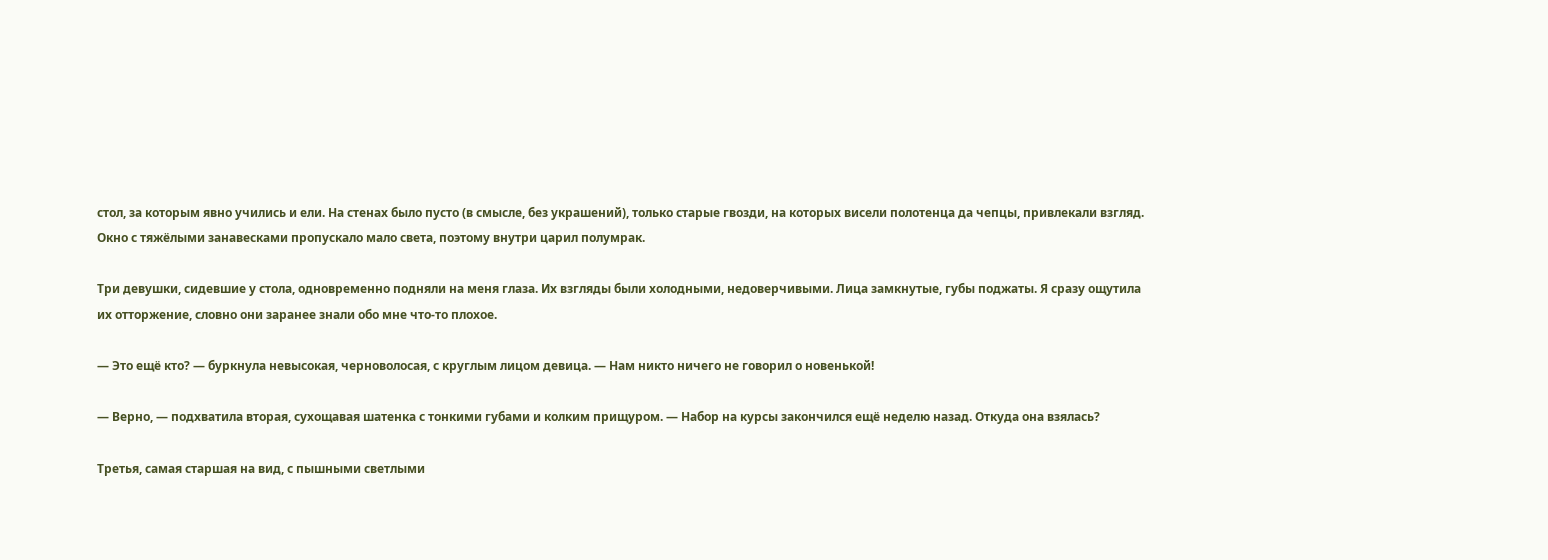стол, за которым явно учились и ели. На стенах было пусто (в смысле, без украшений), только старые гвозди, на которых висели полотенца да чепцы, привлекали взгляд. Окно с тяжёлыми занавесками пропускало мало света, поэтому внутри царил полумрак.

Три девушки, сидевшие у стола, одновременно подняли на меня глаза. Их взгляды были холодными, недоверчивыми. Лица замкнутые, губы поджаты. Я сразу ощутила их отторжение, словно они заранее знали обо мне что-то плохое.

— Это ещё кто? — буркнула невысокая, черноволосая, с круглым лицом девица. — Нам никто ничего не говорил о новенькой!

— Верно, — подхватила вторая, сухощавая шатенка с тонкими губами и колким прищуром. — Набор на курсы закончился ещё неделю назад. Откуда она взялась?

Третья, самая старшая на вид, с пышными светлыми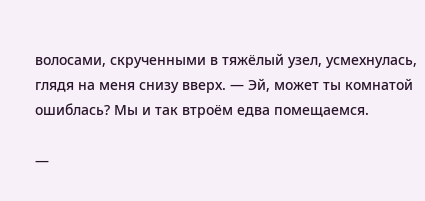волосами, скрученными в тяжёлый узел, усмехнулась, глядя на меня снизу вверх. — Эй, может ты комнатой ошиблась? Мы и так втроём едва помещаемся.

—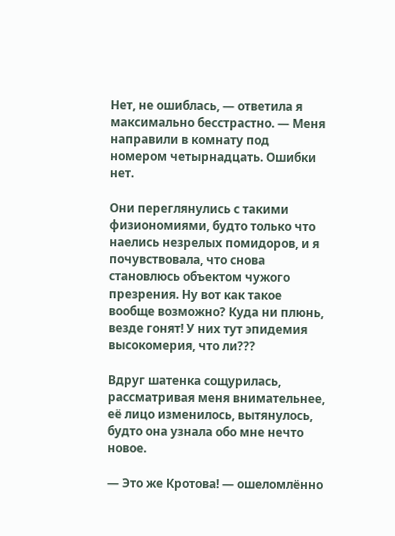Нет, не ошиблась, — ответила я максимально бесстрастно. — Меня направили в комнату под номером четырнадцать. Ошибки нет.

Они переглянулись с такими физиономиями, будто только что наелись незрелых помидоров, и я почувствовала, что снова становлюсь объектом чужого презрения. Ну вот как такое вообще возможно? Куда ни плюнь, везде гонят! У них тут эпидемия высокомерия, что ли???

Вдруг шатенка сощурилась, рассматривая меня внимательнее, её лицо изменилось, вытянулось, будто она узнала обо мне нечто новое.

— Это же Кротова! — ошеломлённо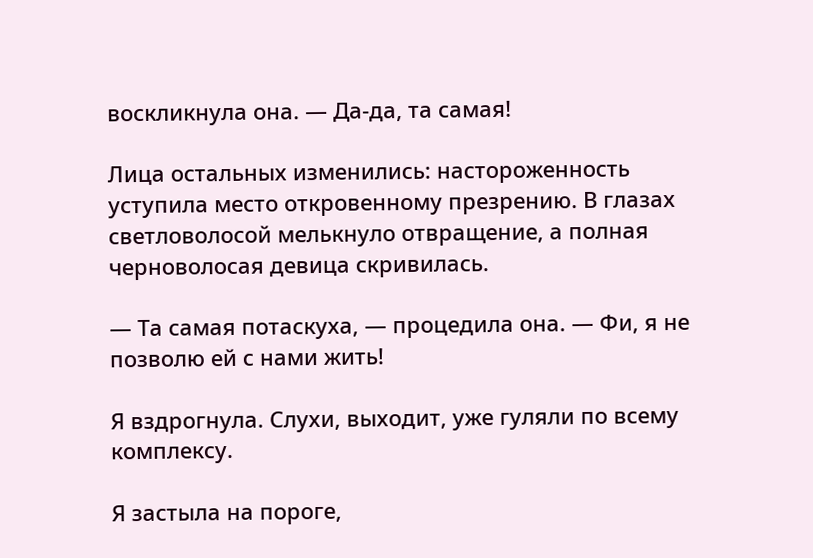воскликнула она. — Да-да, та самая!

Лица остальных изменились: настороженность уступила место откровенному презрению. В глазах светловолосой мелькнуло отвращение, а полная черноволосая девица скривилась.

— Та самая потаскуха, — процедила она. — Фи, я не позволю ей с нами жить!

Я вздрогнула. Слухи, выходит, уже гуляли по всему комплексу.

Я застыла на пороге,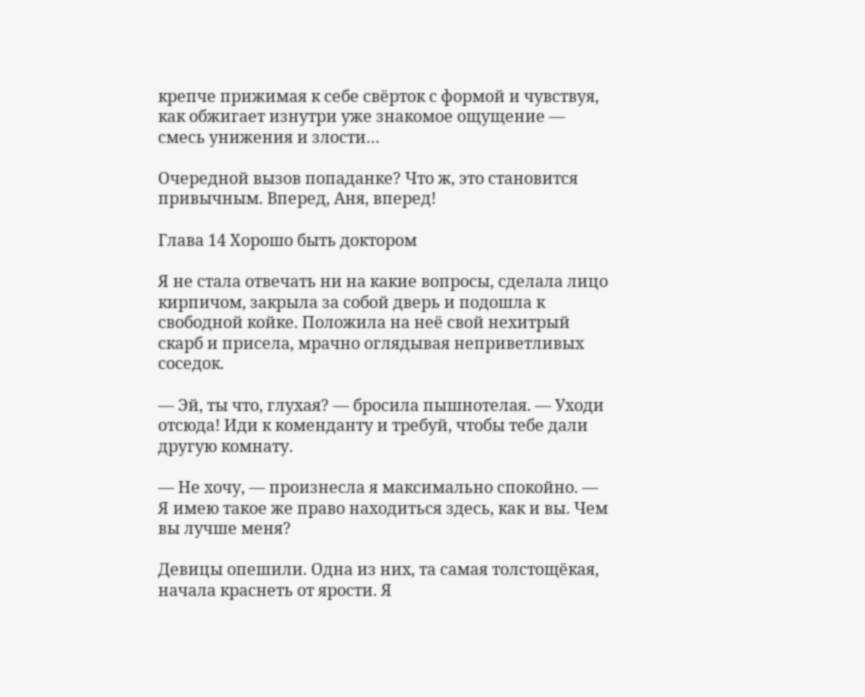крепче прижимая к себе свёрток с формой и чувствуя, как обжигает изнутри уже знакомое ощущение — смесь унижения и злости…

Очередной вызов попаданке? Что ж, это становится привычным. Вперед, Аня, вперед!

Глава 14 Хорошо быть доктором

Я не стала отвечать ни на какие вопросы, сделала лицо кирпичом, закрыла за собой дверь и подошла к свободной койке. Положила на неё свой нехитрый скарб и присела, мрачно оглядывая неприветливых соседок.

— Эй, ты что, глухая? — бросила пышнотелая. — Уходи отсюда! Иди к коменданту и требуй, чтобы тебе дали другую комнату.

— Не хочу, — произнесла я максимально спокойно. — Я имею такое же право находиться здесь, как и вы. Чем вы лучше меня?

Девицы опешили. Одна из них, та самая толстощёкая, начала краснеть от ярости. Я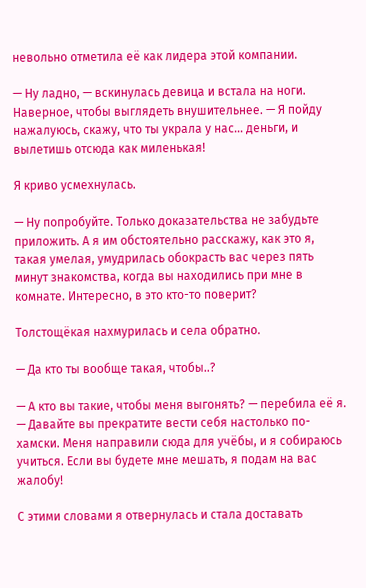невольно отметила её как лидера этой компании.

— Ну ладно, — вскинулась девица и встала на ноги. Наверное, чтобы выглядеть внушительнее. — Я пойду нажалуюсь, скажу, что ты украла у нас… деньги, и вылетишь отсюда как миленькая!

Я криво усмехнулась.

— Ну попробуйте. Только доказательства не забудьте приложить. А я им обстоятельно расскажу, как это я, такая умелая, умудрилась обокрасть вас через пять минут знакомства, когда вы находились при мне в комнате. Интересно, в это кто-то поверит?

Толстощёкая нахмурилась и села обратно.

— Да кто ты вообще такая, чтобы..?

— А кто вы такие, чтобы меня выгонять? — перебила её я. — Давайте вы прекратите вести себя настолько по-хамски. Меня направили сюда для учёбы, и я собираюсь учиться. Если вы будете мне мешать, я подам на вас жалобу!

С этими словами я отвернулась и стала доставать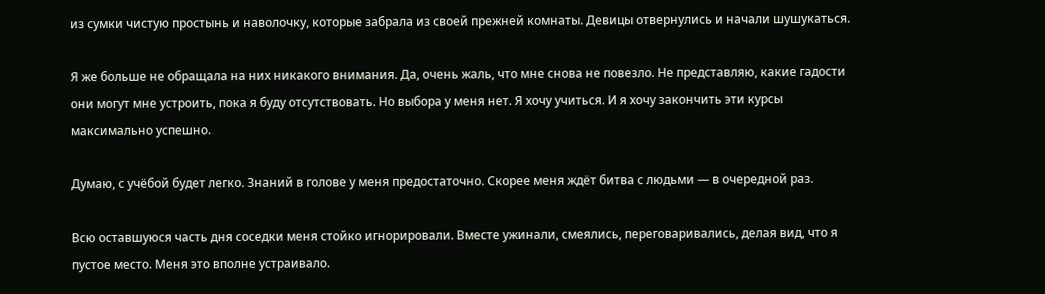из сумки чистую простынь и наволочку, которые забрала из своей прежней комнаты. Девицы отвернулись и начали шушукаться.

Я же больше не обращала на них никакого внимания. Да, очень жаль, что мне снова не повезло. Не представляю, какие гадости они могут мне устроить, пока я буду отсутствовать. Но выбора у меня нет. Я хочу учиться. И я хочу закончить эти курсы максимально успешно.

Думаю, с учёбой будет легко. Знаний в голове у меня предостаточно. Скорее меня ждёт битва с людьми — в очередной раз.

Всю оставшуюся часть дня соседки меня стойко игнорировали. Вместе ужинали, смеялись, переговаривались, делая вид, что я пустое место. Меня это вполне устраивало.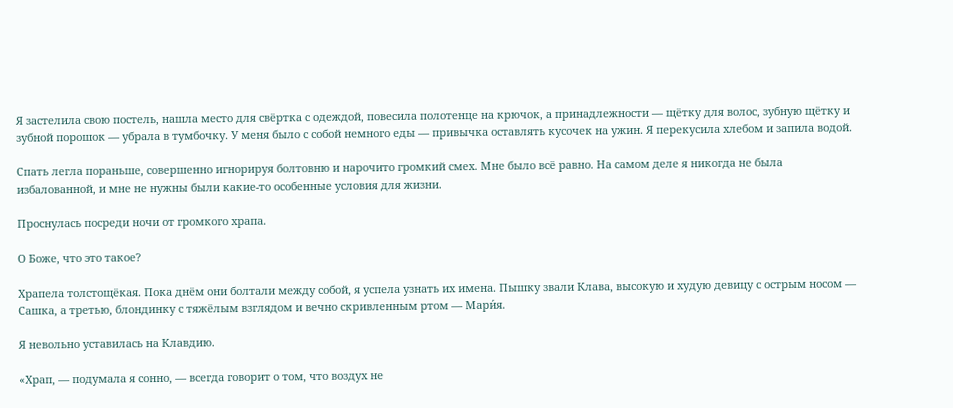Я застелила свою постель, нашла место для свёртка с одеждой, повесила полотенце на крючок, а принадлежности — щётку для волос, зубную щётку и зубной порошок — убрала в тумбочку. У меня было с собой немного еды — привычка оставлять кусочек на ужин. Я перекусила хлебом и запила водой.

Спать легла пораньше, совершенно игнорируя болтовню и нарочито громкий смех. Мне было всё равно. На самом деле я никогда не была избалованной, и мне не нужны были какие-то особенные условия для жизни.

Проснулась посреди ночи от громкого храпа.

О Боже, что это такое?

Храпела толстощёкая. Пока днём они болтали между собой, я успела узнать их имена. Пышку звали Клава, высокую и худую девицу с острым носом — Сашка, а третью, блондинку с тяжёлым взглядом и вечно скривленным ртом — Мари́я.

Я невольно уставилась на Клавдию.

«Храп, — подумала я сонно, — всегда говорит о том, что воздух не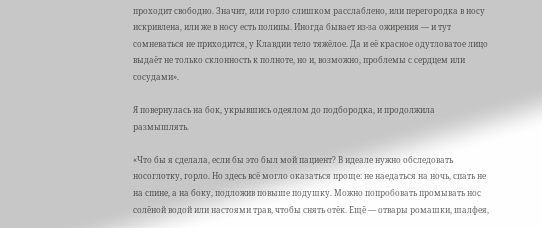проходит свободно. Значит, или горло слишком расслаблено, или перегородка в носу искривлена, или же в носу есть полипы. Иногда бывает из-за ожирения — и тут сомневаться не приходится, у Клавдии тело тяжёлое. Да и её красное одутловатое лицо выдаёт не только склонность к полноте, но и, возможно, проблемы с сердцем или сосудами».

Я повернулась на бок, укрывшись одеялом до подбородка, и продолжила размышлять.

«Что бы я сделала, если бы это был мой пациент? В идеале нужно обследовать носоглотку, горло. Но здесь всё могло оказаться проще: не наедаться на ночь, спать не на спине, а на боку, подложив повыше подушку. Можно попробовать промывать нос солёной водой или настоями трав, чтобы снять отёк. Ещё — отвары ромашки, шалфея,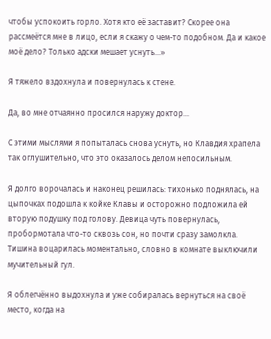чтобы успокоить горло. Хотя кто её заставит? Скорее она рассмеётся мне в лицо, если я скажу о чем-то подобном. Да и какое моё дело? Только адски мешает уснуть…»

Я тяжело вздохнула и повернулась к стене.

Да, во мне отчаянно просился наружу доктор…

С этими мыслями я попыталась снова уснуть, но Клавдия храпела так оглушительно, что это оказалось делом непосильным.

Я долго ворочалась и наконец решилась: тихонько поднялась, на цыпочках подошла к койке Клавы и осторожно подложила ей вторую подушку под голову. Девица чуть повернулась, пробормотала что-то сквозь сон, но почти сразу замолкла. Тишина воцарилась моментально, словно в комнате выключили мучительный гул.

Я облегчённо выдохнула и уже собиралась вернуться на своё место, когда на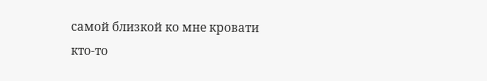самой близкой ко мне кровати кто-то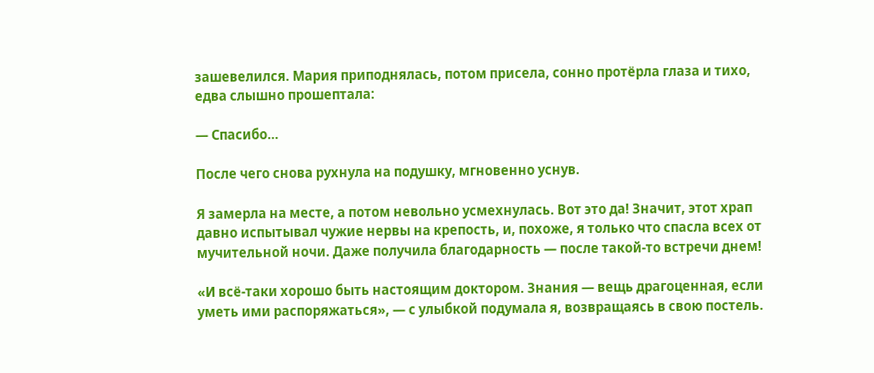зашевелился. Мария приподнялась, потом присела, сонно протёрла глаза и тихо, едва слышно прошептала:

— Спасибо…

После чего снова рухнула на подушку, мгновенно уснув.

Я замерла на месте, а потом невольно усмехнулась. Вот это да! Значит, этот храп давно испытывал чужие нервы на крепость, и, похоже, я только что спасла всех от мучительной ночи. Даже получила благодарность — после такой-то встречи днем!

«И всё-таки хорошо быть настоящим доктором. Знания — вещь драгоценная, если уметь ими распоряжаться», — с улыбкой подумала я, возвращаясь в свою постель.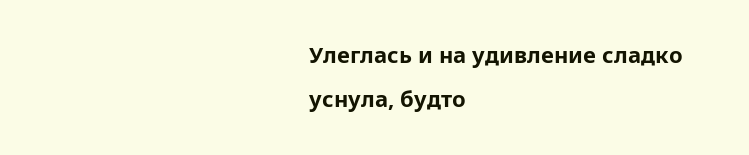Улеглась и на удивление сладко уснула, будто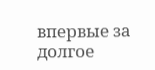впервые за долгое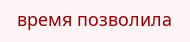время позволила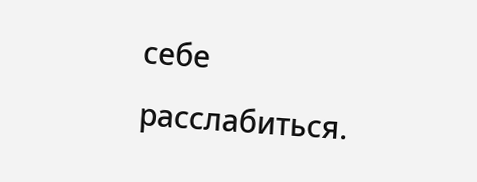себе расслабиться.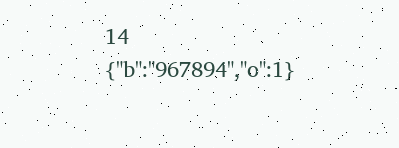14
{"b":"967894","o":1}